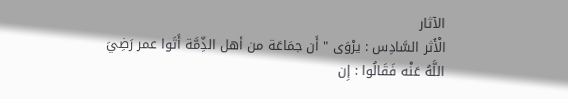الآثار
الْأَثر السَّادِس : يرْوَى " أَن جمَاعَة من أهل الذِّمَّة أَتَوا عمر رَضِيَ اللَّهُ عَنْه فَقَالُوا : إِن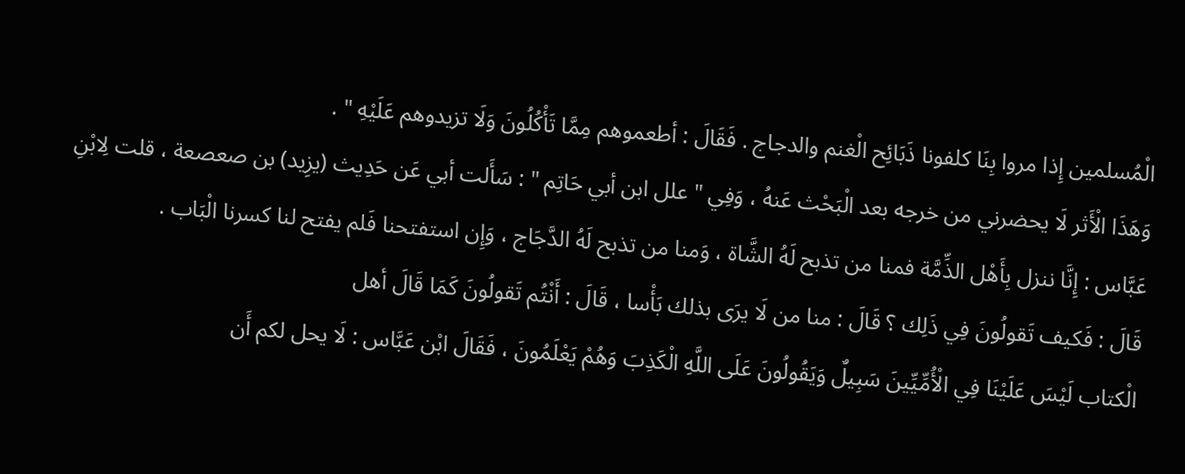الْمُسلمين إِذا مروا بِنَا كلفونا ذَبَائِح الْغنم والدجاج . فَقَالَ : أطعموهم مِمَّا تَأْكُلُونَ وَلَا تزيدوهم عَلَيْهِ " .
وَهَذَا الْأَثر لَا يحضرني من خرجه بعد الْبَحْث عَنهُ ، وَفِي " علل ابن أبي حَاتِم " : سَأَلت أبي عَن حَدِيث (يزِيد) بن صعصعة ، قلت لِابْنِ عَبَّاس : إِنَّا ننزل بِأَهْل الذِّمَّة فمنا من تذبح لَهُ الشَّاة ، وَمنا من تذبح لَهُ الدَّجَاج ، وَإِن استفتحنا فَلم يفتح لنا كسرنا الْبَاب .
قَالَ : فَكيف تَقولُونَ فِي ذَلِك ؟ قَالَ : منا من لَا يرَى بذلك بَأْسا ، قَالَ : أَنْتُم تَقولُونَ كَمَا قَالَ أهل
الْكتاب لَيْسَ عَلَيْنَا فِي الْأُمِّيِّينَ سَبِيلٌ وَيَقُولُونَ عَلَى اللَّهِ الْكَذِبَ وَهُمْ يَعْلَمُونَ ، فَقَالَ ابْن عَبَّاس : لَا يحل لكم أَن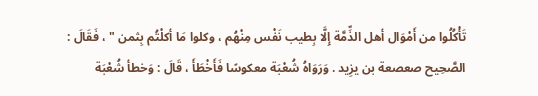تَأْكُلُوا من أَمْوَال أهل الذِّمَّة إِلَّا بِطيب نَفْس مِنْهُم ، وكلوا مَا أكلْتُم بِثمن " ، فَقَالَ : الصَّحِيح صعصعة بن يزِيد . وَرَوَاهُ شُعْبَة معكوسًا فَأَخْطَأَ ، قَالَ : وَخطأ شُعْبَة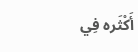أَكْثَره فِي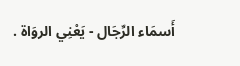أَسمَاء الرِّجَال - يَعْنِي الروَاة .